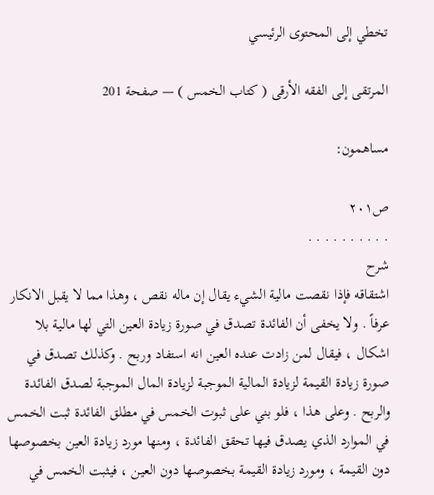تخطي إلى المحتوى الرئيسي

المرتقى إلى الفقه الأرقى ( كتاب الخمس ) — صفحة 201

مساهمون:

ص٢٠١
. . . . . . . . . .
شرح
اشتقاقه فإذا نقصت مالية الشيء يقال إن ماله نقص ، وهذا مما لا يقبل الانكار عرفاً . ولا يخفى أن الفائدة تصدق في صورة زيادة العين التي لها مالية بلا اشكال ، فيقال لمن زادت عنده العين انه استفاد وربح . وكذلك تصدق في صورة زيادة القيمة لزيادة المالية الموجبة لزيادة المال الموجبة لصدق الفائدة والربح . وعلى هذا ، فلو بني على ثبوت الخمس في مطلق الفائدة ثبت الخمس في الموارد الذي يصدق فيها تحقق الفائدة ، ومنها مورد زيادة العين بخصوصها دون القيمة ، ومورد زيادة القيمة بخصوصها دون العين ، فيثبت الخمس في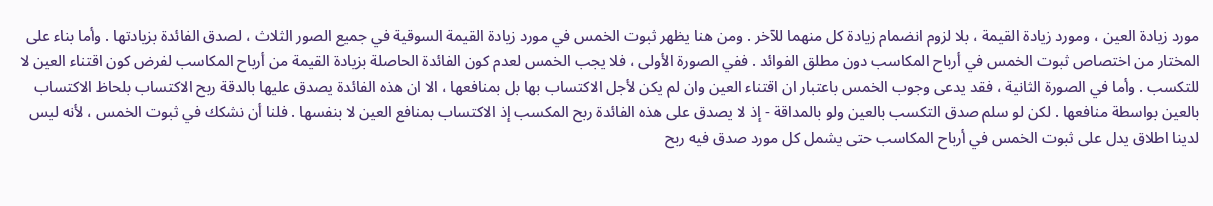مورد زيادة العين ، ومورد زيادة القيمة ، بلا لزوم انضمام زيادة كل منهما للآخر . ومن هنا يظهر ثبوت الخمس في مورد زيادة القيمة السوقية في جميع الصور الثلاث ، لصدق الفائدة بزيادتها . وأما بناء على المختار من اختصاص ثبوت الخمس في أرباح المكاسب دون مطلق الفوائد . ففي الصورة الأولى ، فلا يجب الخمس لعدم كون الفائدة الحاصلة بزيادة القيمة من أرباح المكاسب لفرض كون اقتناء العين لا للتكسب . وأما في الصورة الثانية ، فقد يدعى وجوب الخمس باعتبار ان اقتناء العين وان لم يكن لأجل الاكتساب بها بل بمنافعها ، الا ان هذه الفائدة يصدق عليها بالدقة ربح الاكتساب بلحاظ الاكتساب بالعين بواسطة منافعها . لكن لو سلم صدق التكسب بالعين ولو بالمداقة - إذ لا يصدق على هذه الفائدة ربح المكسب إذ الاكتساب بمنافع العين لا بنفسها . فلنا أن نشكك في ثبوت الخمس ، لأنه ليس لدينا اطلاق يدل على ثبوت الخمس في أرباح المكاسب حتى يشمل كل مورد صدق فيه ربح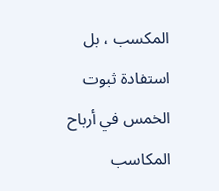المكسب ، بل استفادة ثبوت الخمس في أرباح المكاسب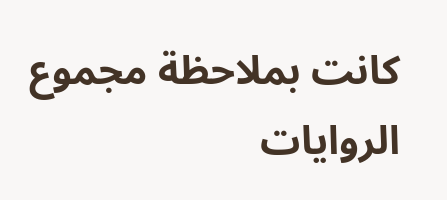كانت بملاحظة مجموع الروايات